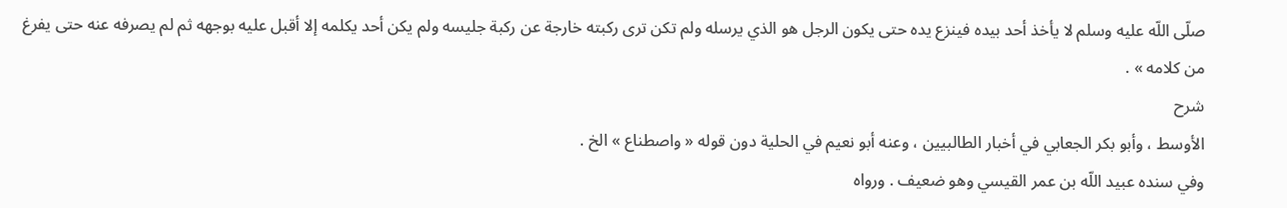صلّى اللّه عليه وسلم لا يأخذ أحد بيده فينزع يده حتى يكون الرجل هو الذي يرسله ولم تكن ترى ركبته خارجة عن ركبة جليسه ولم يكن أحد يكلمه إلا أقبل عليه بوجهه ثم لم يصرفه عنه حتى يفرغ من كلامه » .
شرح
الأوسط ، وأبو بكر الجعابي في أخبار الطالبيين ، وعنه أبو نعيم في الحلية دون قوله « واصطناع » الخ .
وفي سنده عبيد اللّه بن عمر القيسي وهو ضعيف . ورواه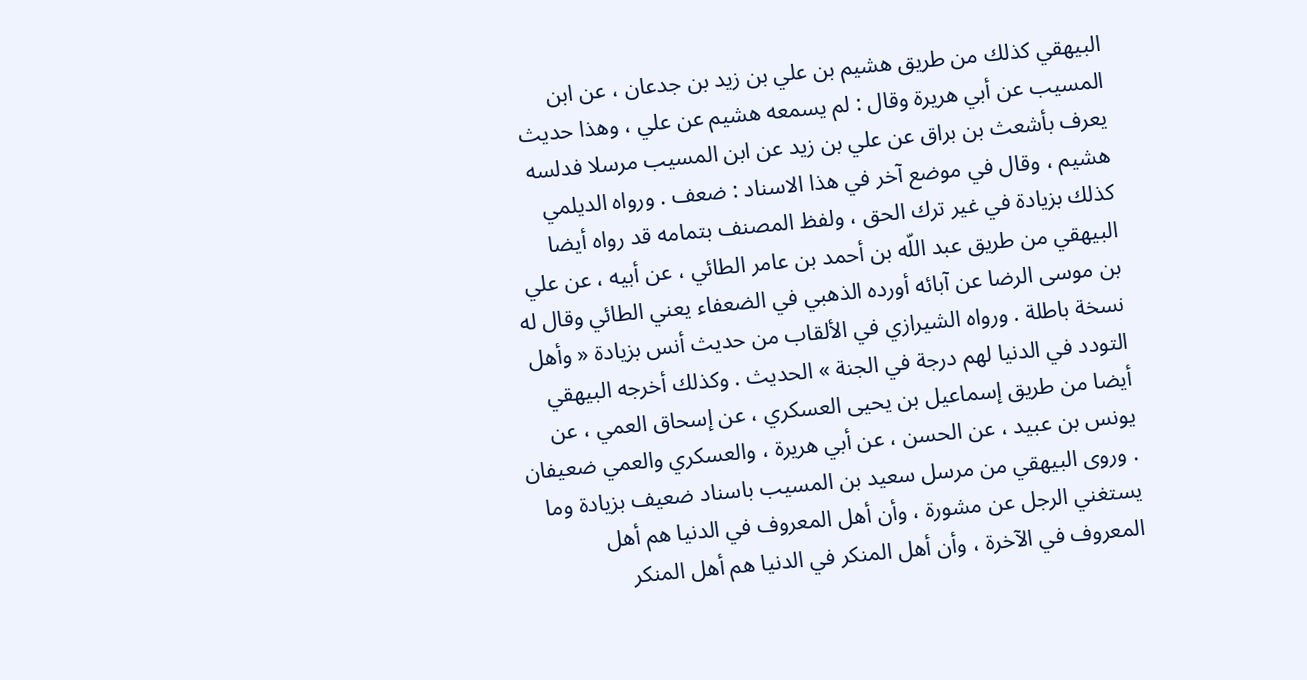البيهقي كذلك من طريق هشيم بن علي بن زيد بن جدعان ، عن ابن المسيب عن أبي هريرة وقال : لم يسمعه هشيم عن علي ، وهذا حديث يعرف بأشعث بن براق عن علي بن زيد عن ابن المسيب مرسلا فدلسه هشيم ، وقال في موضع آخر في هذا الاسناد : ضعف . ورواه الديلمي كذلك بزيادة في غير ترك الحق ، ولفظ المصنف بتمامه قد رواه أيضا البيهقي من طريق عبد اللّه بن أحمد بن عامر الطائي ، عن أبيه ، عن علي بن موسى الرضا عن آبائه أورده الذهبي في الضعفاء يعني الطائي وقال له نسخة باطلة . ورواه الشيرازي في الألقاب من حديث أنس بزيادة « وأهل التودد في الدنيا لهم درجة في الجنة » الحديث . وكذلك أخرجه البيهقي أيضا من طريق إسماعيل بن يحيى العسكري ، عن إسحاق العمي ، عن يونس بن عبيد ، عن الحسن ، عن أبي هريرة ، والعسكري والعمي ضعيفان . وروى البيهقي من مرسل سعيد بن المسيب باسناد ضعيف بزيادة وما يستغني الرجل عن مشورة ، وأن أهل المعروف في الدنيا هم أهل المعروف في الآخرة ، وأن أهل المنكر في الدنيا هم أهل المنكر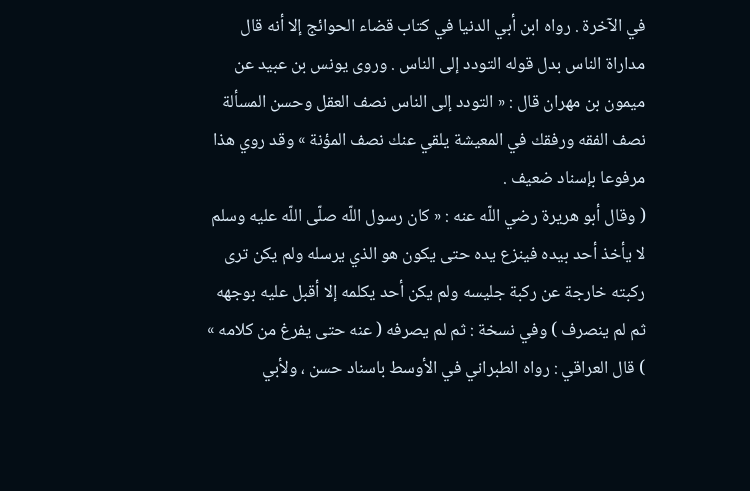في الآخرة . رواه ابن أبي الدنيا في كتاب قضاء الحوائج إلا أنه قال مداراة الناس بدل قوله التودد إلى الناس . وروى يونس بن عبيد عن ميمون بن مهران قال : « التودد إلى الناس نصف العقل وحسن المسألة نصف الفقه ورفقك في المعيشة يلقي عنك نصف المؤنة » وقد روي هذا مرفوعا بإسناد ضعيف .
( وقال أبو هريرة رضي اللّه عنه : « كان رسول اللّه صلّى اللّه عليه وسلم لا يأخذ أحد بيده فينزع يده حتى يكون هو الذي يرسله ولم يكن ترى ركبته خارجة عن ركبة جليسه ولم يكن أحد يكلمه إلا أقبل عليه بوجهه ثم لم ينصرف ) وفي نسخة : ثم لم يصرفه ( عنه حتى يفرغ من كلامه » ) قال العراقي : رواه الطبراني في الأوسط باسناد حسن ، ولأبي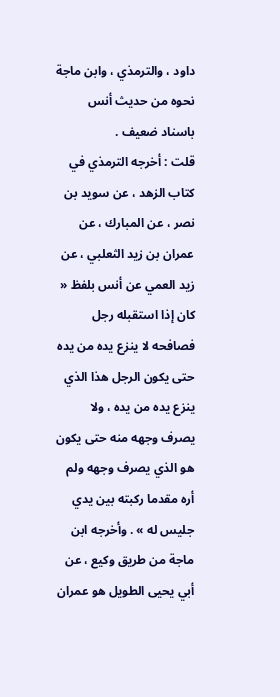داود ، والترمذي ، وابن ماجة نحوه من حديث أنس باسناد ضعيف .
قلت : أخرجه الترمذي في كتاب الزهد ، عن سويد بن نصر ، عن المبارك ، عن عمران بن زيد الثعلبي ، عن زيد العمي عن أنس بلفظ « كان إذا استقبله رجل فصافحه لا ينزع يده من يده حتى يكون الرجل هذا الذي ينزع يده من يده ، ولا يصرف وجهه منه حتى يكون هو الذي يصرف وجهه ولم أره مقدما ركبته بين يدي جليس له » . وأخرجه ابن ماجة من طريق وكيع ، عن أبي يحيى الطويل هو عمران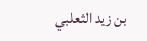بن زيد الثعلبي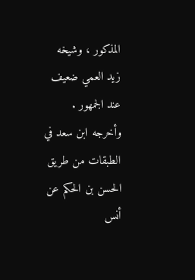المذكور ، وشيخه زيد العمي ضعيف عند الجمهور . وأخرجه ابن سعد في الطبقات من طريق الحسن بن الحكم عن أنس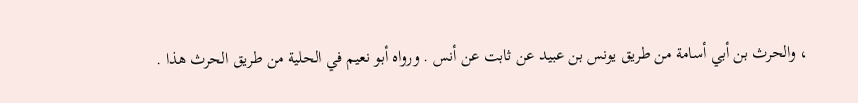، والحرث بن أبي أسامة من طريق يونس بن عبيد عن ثابت عن أنس . ورواه أبو نعيم في الحلية من طريق الحرث هذا .